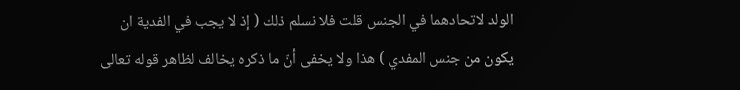الولد لاتحادهما في الجنس قلت فلا نسلم ذلك ( إذ لا يجب في الفدية ان يكون من جنس المفدي ) هذا ولا يخفى أنّ ما ذكره يخالف لظاهر قوله تعالى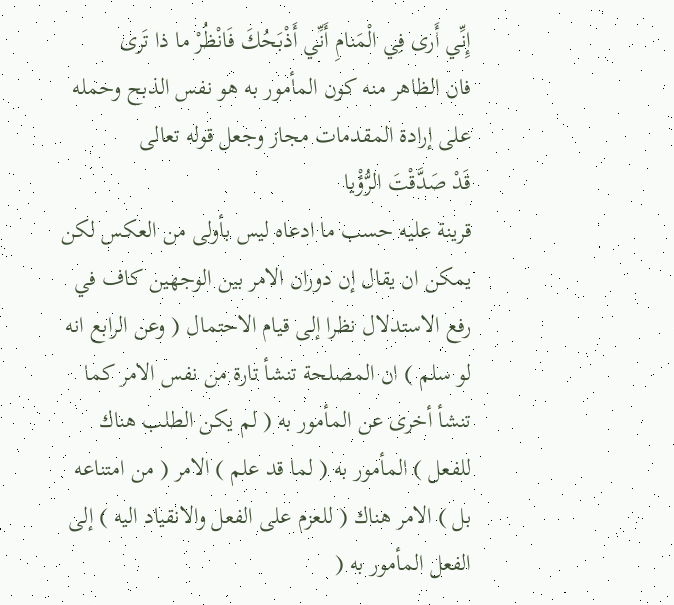إِنِّي أَرى فِي الْمَنامِ أَنِّي أَذْبَحُكَ فَانْظُرْ ما ذا تَرى
فان الظاهر منه كون المأمور به هو نفس الذبح وحمله على إرادة المقدمات مجاز وجعل قوله تعالى
قَدْ صَدَّقْتَ الرُّؤْيا
قرينة عليه حسب ما ادعاه ليس بأولى من العكس لكن يمكن ان يقال إن دوران الامر بين الوجهين كاف في رفع الاستدلال نظرا إلى قيام الاحتمال ( وعن الرابع انه لو سلم ) ان المصلحة تنشأ تارة من نفس الامر كما تنشأ أخرى عن المأمور به ( لم يكن الطلب هناك للفعل ) المأمور به ( لما قد علم ) الامر ( من امتناعه بل ) الامر هناك ( للعزم على الفعل والانقياد اليه ) إلى الفعل المأمور به (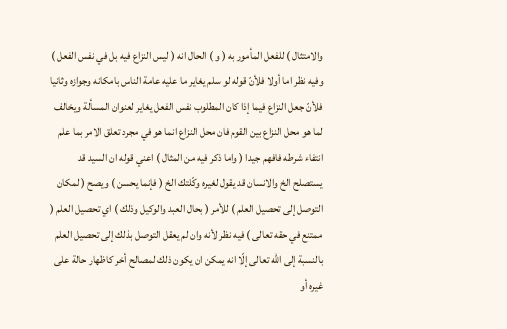والامتثال ) للفعل المأمور به ( و ) الحال انه ( ليس النزاع فيه بل في نفس الفعل ) وفيه نظر اما أولا فلأنّ قوله لو سلم يغاير ما عليه عامة الناس بامكانه وجوازه وثانيا فلأنّ جعل النزاع فيما إذا كان المطلوب نفس الفعل يغاير لعنوان المسألة ويخالف لما هو محل النزاع بين القوم فان محل النزاع انما هو في مجرد تعلق الامر بما علم انتفاء شرطه فافهم جيدا ( واما ذكر فيه من المثال ) اعني قوله ان السيد قد يستصلح الخ والانسان قد يقول لغيره وكّلتك الخ ( فإنما يحسن ) ويصح ( لمكان التوصل إلى تحصيل العلم ) للأمر ( بحال العبد والوكيل وذلك ) اي تحصيل العلم ( ممتنع في حقه تعالى ) فيه نظر لأنه وان لم يعقل التوصل بذلك إلى تحصيل العلم بالنسبة إلى اللّه تعالى إلّا انه يمكن ان يكون ذلك لمصالح أخر كاظهار حالة على غيره أو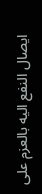ايصال النفع اليه بالعزم على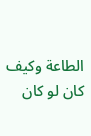الطاعة وكيف كان لو كان